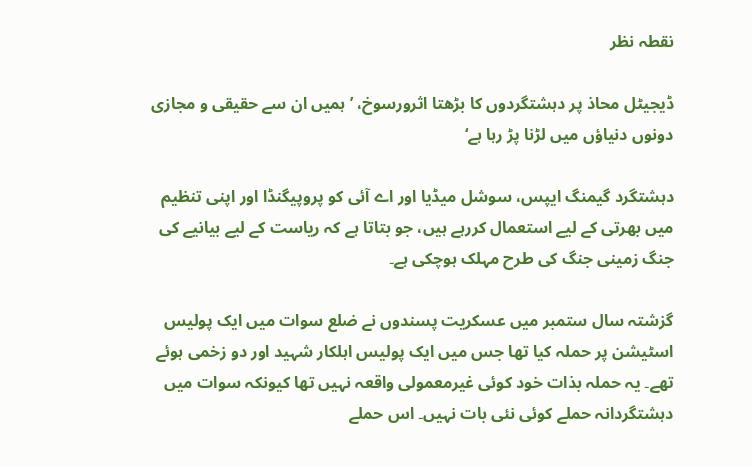نقطہ نظر

ڈیجیٹل محاذ پر دہشتگردوں کا بڑھتا اثرورسوخ، ’ہمیں ان سے حقیقی و مجازی دونوں دنیاؤں میں لڑنا پڑ رہا ہے‘

دہشتگرد گیمنگ ایپس، سوشل میڈیا اور اے آئی کو پروپیگنڈا اور اپنی تنظیم میں بھرتی کے لیے استعمال کررہے ہیں، جو بتاتا ہے کہ ریاست کے لیے بیانیے کی جنگ زمینی جنگ کی طرح مہلک ہوچکی ہے۔

گزشتہ سال ستمبر میں عسکریت پسندوں نے ضلع سوات میں ایک پولیس اسٹیشن پر حملہ کیا تھا جس میں ایک پولیس اہلکار شہید اور دو زخمی ہوئے تھے۔ یہ حملہ بذات خود کوئی غیرمعمولی واقعہ نہیں تھا کیونکہ سوات میں دہشتگردانہ حملے کوئی نئی بات نہیں۔ اس حملے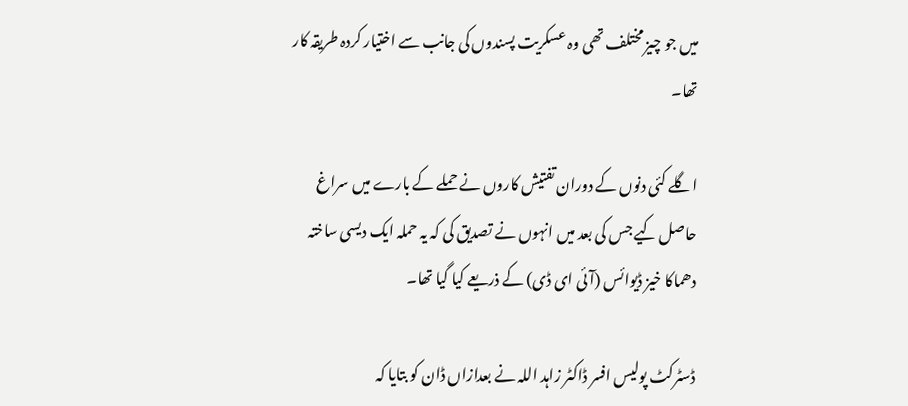میں جو چیز مختلف تھی وہ عسکریت پسندوں کی جانب سے اختیار کردہ طریقہ کار تھا۔

اگلے کئی دنوں کے دوران تفتیش کاروں نے حملے کے بارے میں سراغ حاصل کیے جس کی بعد میں انہوں نے تصدیق کی کہ یہ حملہ ایک دیسی ساختہ دھماکا خیز ڈیوائس (آئی ای ڈی) کے ذریعے کیا گیا تھا۔

ڈسٹرکٹ پولیس افسر ڈاکٹر زاہد اللہ نے بعدازاں ڈان کو بتایا کہ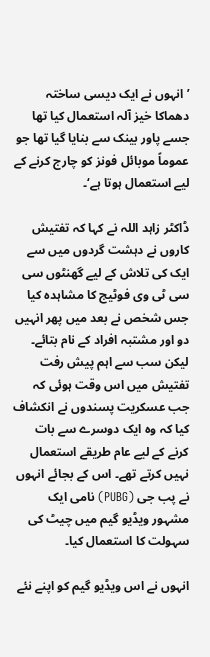’انہوں نے ایک دیسی ساختہ دھماکا خیز آلہ استعمال کیا تھا جسے پاور بینک سے بنایا گیا تھا جو عموماً موبائل فونز کو چارج کرنے کے لیے استعمال ہوتا ہے‘۔

ڈاکٹر زاہد اللہ نے کہا کہ تفتیش کاروں نے دہشت گردوں میں سے ایک کی تلاش کے لیے گھنٹوں سی سی ٹی وی فوٹیج کا مشاہدہ کیا جس شخص نے بعد میں پھر انہیں دو اور مشتبہ افراد کے نام بتائے۔ لیکن سب سے اہم پیش رفت تفتیش میں اس وقت ہوئی کہ جب عسکریت پسندوں نے انکشاف کیا کہ وہ ایک دوسرے سے بات کرنے کے لیے عام طریقے استعمال نہیں کرتے تھے۔ اس کے بجائے انہوں نے پب جی (PUBG) نامی ایک مشہور ویڈیو گیم میں چیٹ کی سہولت کا استعمال کیا۔

انہوں نے اس ویڈیو گیم کو اپنے نئے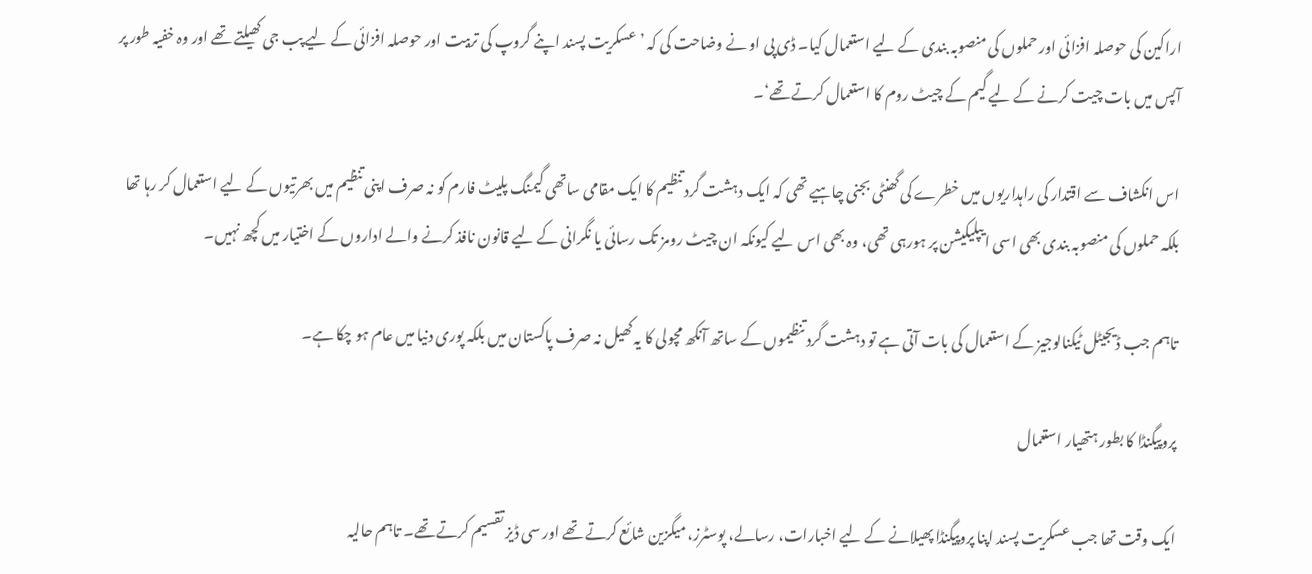اراکین کی حوصلہ افزائی اور حملوں کی منصوبہ بندی کے لیے استعمال کیا۔ ڈی پی او نے وضاحت کی کہ ’عسکریت پسند اپنے گروپ کی تربیت اور حوصلہ افزائی کے لیے پب جی کھیلتے تھے اور وہ خفیہ طور پر آپس میں بات چیت کرنے کے لیے گیم کے چیٹ روم کا استعمال کرتے تھے‘۔

اس انکشاف سے اقتدار کی راہداریوں میں خطرے کی گھنٹی بجنی چاہیے تھی کہ ایک دہشت گرد تنظیم کا ایک مقامی ساتھی گیمنگ پلیٹ فارم کو نہ صرف اپنی تنظیم میں بھرتیوں کے لیے استعمال کر رہا تھا بلکہ حملوں کی منصوبہ بندی بھی اسی ایپلیکیشن پر ہورہی تھی، وہ بھی اس لیے کیونکہ ان چیٹ رومز تک رسائی یا نگرانی کے لیے قانون نافذ کرنے والے اداروں کے اختیار میں کچھ نہیں۔

تاہم جب ڈیجیٹل ٹیکنالوجیز کے استعمال کی بات آتی ہے تو دہشت گرد تنظیموں کے ساتھ آنکھ مچولی کا یہ کھیل نہ صرف پاکستان میں بلکہ پوری دنیا میں عام ہو چکا ہے۔

پروپیگنڈا کا بطور ہتھیار استعمال

ایک وقت تھا جب عسکریت پسند اپنا پروپیگنڈا پھیلانے کے لیے اخبارات، رسالے، پوسٹرز، میگزین شائع کرتے تھے اور سی ڈیز تقسیم کرتے تھے۔ تاہم حالیہ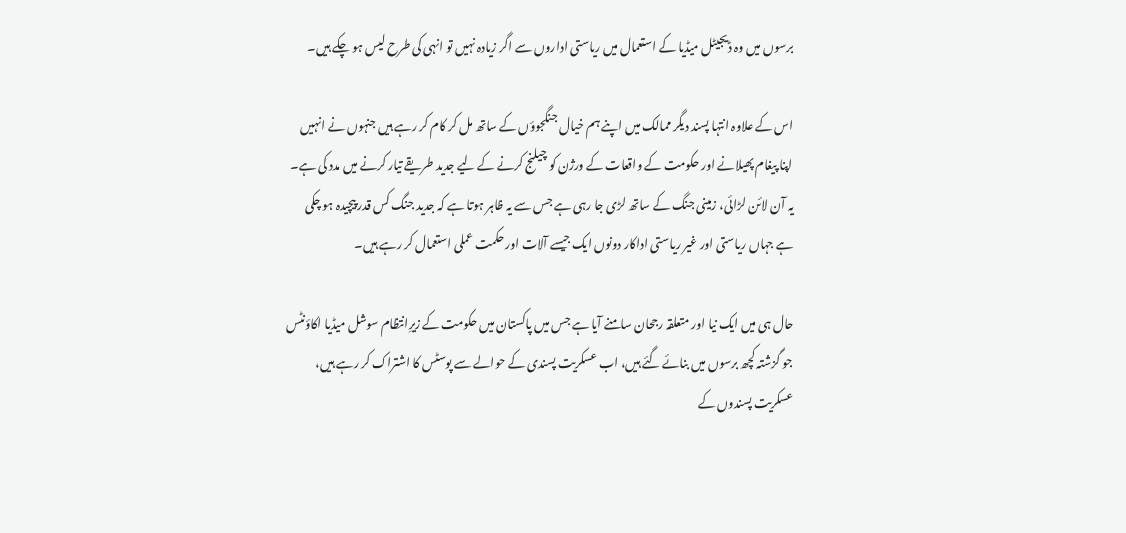برسوں میں وہ ڈیجیٹل میڈیا کے استعمال میں ریاستی اداروں سے اگر زیادہ نہیں تو انہی کی طرح لیس ہو چکے ہیں۔

اس کے علاوہ انتہا پسند دیگر ممالک میں اپنے ہم خیال جنگجوؤں کے ساتھ مل کر کام کر رہے ہیں جنہوں نے انہیں اپنا پیغام پھیلانے اور حکومت کے واقعات کے ورژن کو چیلنج کرنے کے لیے جدید طریقے تیار کرنے میں مدد کی ہے۔ یہ آن لائن لڑائی، زمینی جنگ کے ساتھ لڑی جا رہی ہے جس سے یہ ظاہر ہوتا ہے کہ جدید جنگ کس قدر پیچیدہ ہو چکی ہے جہاں ریاستی اور غیر ریاستی اداکار دونوں ایک جیسے آلات اور حکمت عملی استعمال کر رہے ہیں۔

حال ہی میں ایک نیا اور متعلقہ رجحان سامنے آیا ہے جس میں پاکستان میں حکومت کے زیرِانتظام سوشل میڈیا اکاؤنٹس جو گزشتہ کچھ برسوں میں بنائے گئے ہیں، اب عسکریت پسندی کے حوالے سے پوسٹس کا اشتراک کر رہے ہیں، عسکریت پسندوں کے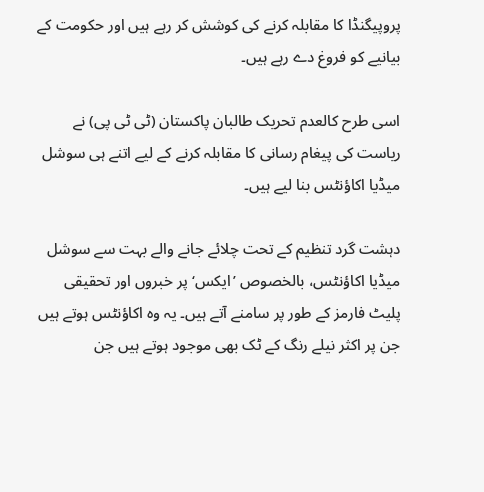پروپیگنڈا کا مقابلہ کرنے کی کوشش کر رہے ہیں اور حکومت کے بیانیے کو فروغ دے رہے ہیں۔

اسی طرح کالعدم تحریک طالبان پاکستان (ٹی ٹی پی) نے ریاست کی پیغام رسانی کا مقابلہ کرنے کے لیے اتنے ہی سوشل میڈیا اکاؤنٹس بنا لیے ہیں۔

دہشت گرد تنظیم کے تحت چلائے جانے والے بہت سے سوشل میڈیا اکاؤنٹس، بالخصوص ’ایکس‘ پر خبروں اور تحقیقی پلیٹ فارمز کے طور پر سامنے آتے ہیں۔ یہ وہ اکاؤنٹس ہوتے ہیں جن پر اکثر نیلے رنگ کے ٹک بھی موجود ہوتے ہیں جن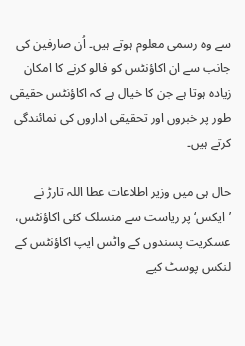سے وہ رسمی معلوم ہوتے ہیں۔ اُن صارفین کی جانب سے ان اکاؤنٹس کو فالو کرنے کا امکان زیادہ ہوتا ہے جن کا خیال ہے کہ اکاؤنٹس حقیقی طور پر خبروں اور تحقیقی اداروں کی نمائندگی کرتے ہیں۔

حال ہی میں وزیر اطلاعات عطا اللہ تارڑ نے ’ایکس‘ پر ریاست سے منسلک کئی اکاؤنٹس، عسکریت پسندوں کے واٹس ایپ اکاؤنٹس کے لنکس پوسٹ کیے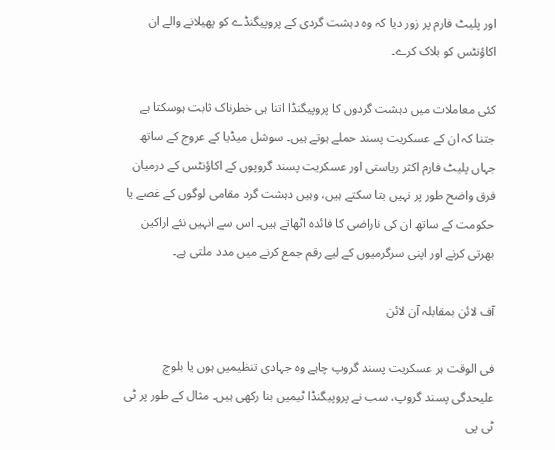اور پلیٹ فارم پر زور دیا کہ وہ دہشت گردی کے پروپیگنڈے کو پھیلانے والے ان اکاؤنٹس کو بلاک کرے۔

کئی معاملات میں دہشت گردوں کا پروپیگنڈا اتنا ہی خطرناک ثابت ہوسکتا ہے جتنا کہ ان کے عسکریت پسند حملے ہوتے ہیں۔ سوشل میڈیا کے عروج کے ساتھ جہاں پلیٹ فارم اکثر ریاستی اور عسکریت پسند گروپوں کے اکاؤنٹس کے درمیان فرق واضح طور پر نہیں بتا سکتے ہیں، وہیں دہشت گرد مقامی لوگوں کے غصے یا حکومت کے ساتھ ان کی ناراضی کا فائدہ اٹھاتے ہیں۔ اس سے انہیں نئے اراکین بھرتی کرنے اور اپنی سرگرمیوں کے لیے رقم جمع کرنے میں مدد ملتی ہے۔

آف لائن بمقابلہ آن لائن

فی الوقت ہر عسکریت پسند گروپ چاہے وہ جہادی تنظیمیں ہوں یا بلوچ علیحدگی پسند گروپ، سب نے پروپیگنڈا ٹیمیں بنا رکھی ہیں۔ مثال کے طور پر ٹی ٹی پی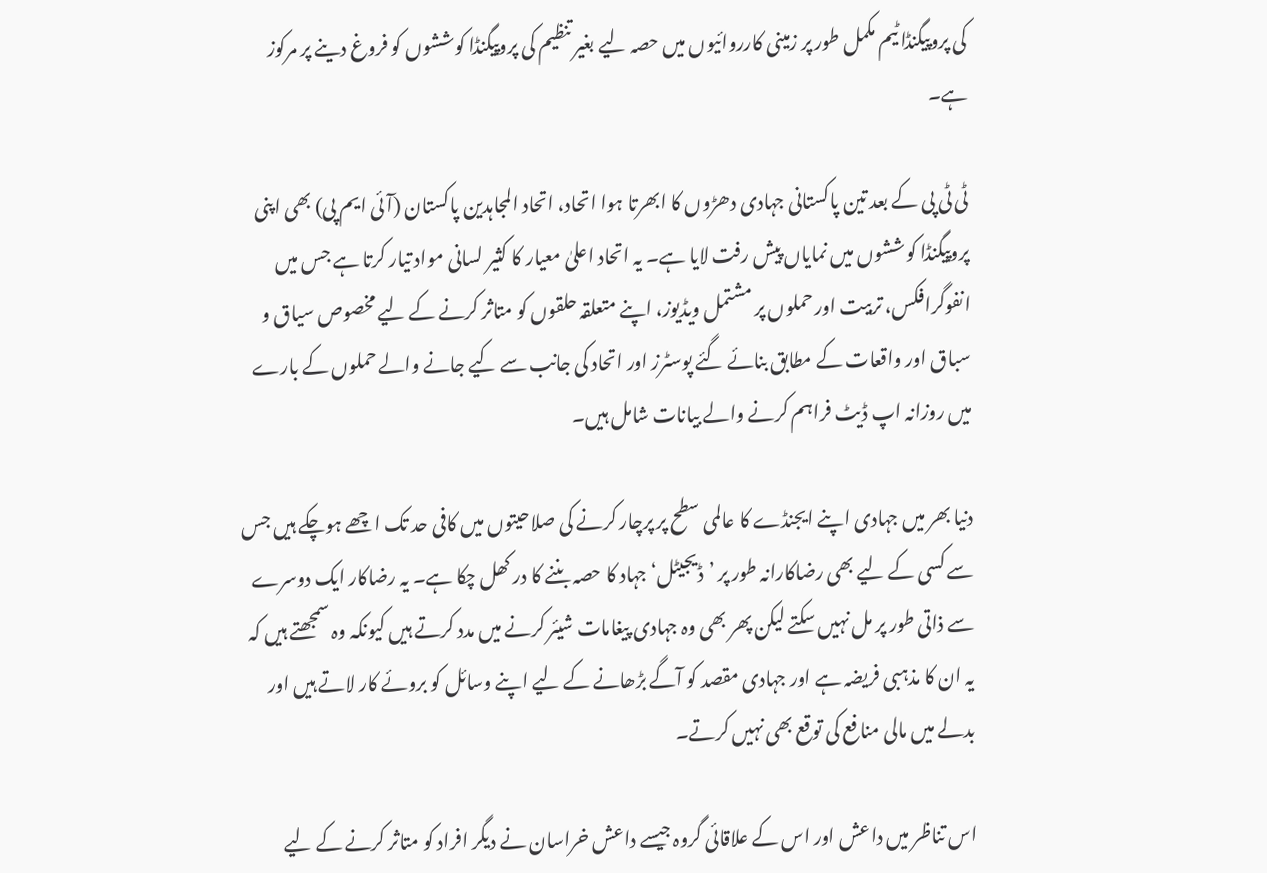کی پروپیگنڈا ٹیم مکمل طور پر زمینی کارروائیوں میں حصہ لیے بغیر تنظیم کی پروپیگنڈا کوششوں کو فروغ دینے پر مرکوز ہے۔

ٹی ٹی پی کے بعد تین پاکستانی جہادی دھڑوں کا ابھرتا ہوا اتحاد، اتحاد المجاہدین پاکستان (آئی ایم پی) بھی اپنی پروپیگنڈا کوششوں میں نمایاں پیش رفت لایا ہے۔ یہ اتحاد اعلیٰ معیار کا کثیر لسانی مواد تیار کرتا ہے جس میں انفوگرافکس، تربیت اور حملوں پر مشتمل ویڈیوز، اپنے متعلقہ حلقوں کو متاثر کرنے کے لیے مخصوص سیاق و سباق اور واقعات کے مطابق بنائے گئے پوسٹرز اور اتحاد کی جانب سے کیے جانے والے حملوں کے بارے میں روزانہ اپ ڈیٹ فراہم کرنے والے بیانات شامل ہیں۔

دنیا بھر میں جہادی اپنے ایجنڈے کا عالمی سطح پر پرچار کرنے کی صلاحیتوں میں کافی حد تک اچھے ہوچکے ہیں جس سے کسی کے لیے بھی رضاکارانہ طور پر ’ڈیجیٹل‘ جہاد کا حصہ بننے کا در کھل چکا ہے۔ یہ رضاکار ایک دوسرے سے ذاتی طور پر مل نہیں سکتے لیکن پھر بھی وہ جہادی پیغامات شیئر کرنے میں مدد کرتے ہیں کیونکہ وہ سمجھتے ہیں کہ یہ ان کا مذہبی فریضہ ہے اور جہادی مقصد کو آگے بڑھانے کے لیے اپنے وسائل کو بروئے کار لاتے ہیں اور بدلے میں مالی منافع کی توقع بھی نہیں کرتے۔

اس تناظر میں داعش اور اس کے علاقائی گروہ جیسے داعش خراسان نے دیگر افراد کو متاثر کرنے کے لیے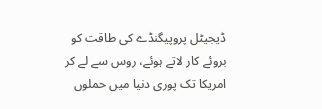ڈیجیٹل پروپیگنڈے کی طاقت کو بروئے کار لاتے ہوئے، روس سے لے کر امریکا تک پوری دنیا میں حملوں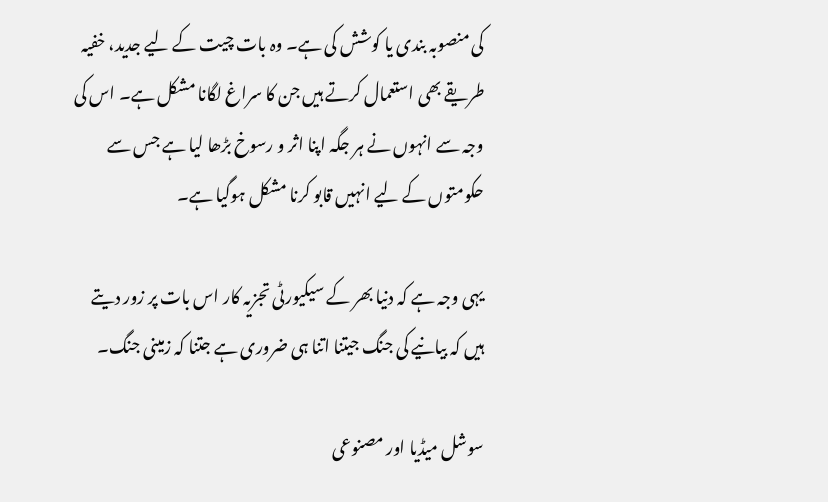کی منصوبہ بندی یا کوشش کی ہے۔ وہ بات چیت کے لیے جدید، خفیہ طریقے بھی استعمال کرتے ہیں جن کا سراغ لگانا مشکل ہے۔ اس کی وجہ سے انہوں نے ہر جگہ اپنا اثر و رسوخ بڑھا لیا ہے جس سے حکومتوں کے لیے انہیں قابو کرنا مشکل ہوگیا ہے۔

یہی وجہ ہے کہ دنیا بھر کے سیکیورٹی تجزیہ کار اس بات پر زور دیتے ہیں کہ بیانیے کی جنگ جیتنا اتنا ہی ضروری ہے جتنا کہ زمینی جنگ۔

سوشل میڈیا اور مصنوعی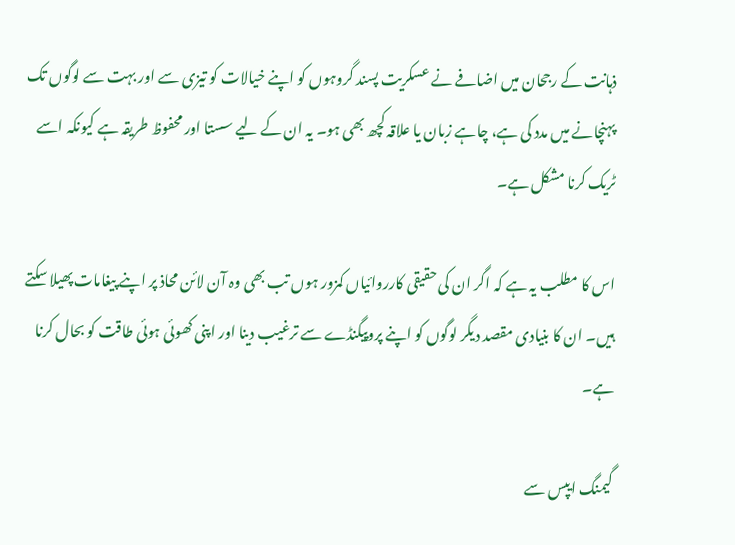ذہانت کے رجحان میں اضافے نے عسکریت پسند گروہوں کو اپنے خیالات کو تیزی سے اور بہت سے لوگوں تک پہنچانے میں مدد کی ہے، چاہے زبان یا علاقہ کچھ بھی ہو۔ یہ ان کے لیے سستا اور محفوظ طریقہ ہے کیونکہ اسے ٹریک کرنا مشکل ہے۔

اس کا مطلب یہ ہے کہ اگر ان کی حقیقی کارروائیاں کمزور ہوں تب بھی وہ آن لائن محاذ پر اپنے پیغامات پھیلا سکتے ہیں۔ ان کا بنیادی مقصد دیگر لوگوں کو اپنے پروپیگنڈے سے ترغیب دینا اور اپنی کھوئی ہوئی طاقت کو بحال کرنا ہے۔

گیمنگ ایپس سے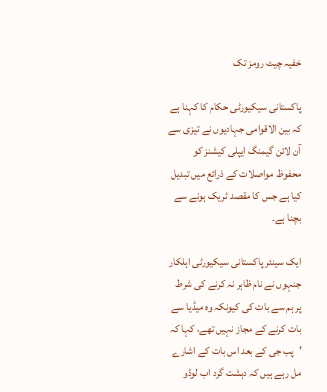خفیہ چیٹ رومز تک

پاکستانی سیکیورٹی حکام کا کہنا ہے کہ بین الاقوامی جہادیوں نے تیزی سے آن لائن گیمنگ ایپلی کیشنز کو محفوظ مواصلات کے ذرائع میں تبدیل کیا ہے جس کا مقصد ٹریک ہونے سے بچنا ہے۔

ایک سینئر پاکستانی سیکیورٹی اہلکار جنہوں نے نام ظاہر نہ کرنے کی شرط پر ہم سے بات کی کیونکہ وہ میڈیا سے بات کرنے کے مجاز نہیں تھے، کہا کہ ’پب جی کے بعد اس بات کے اشارے مل رہے ہیں کہ دہشت گرد اب لوڈو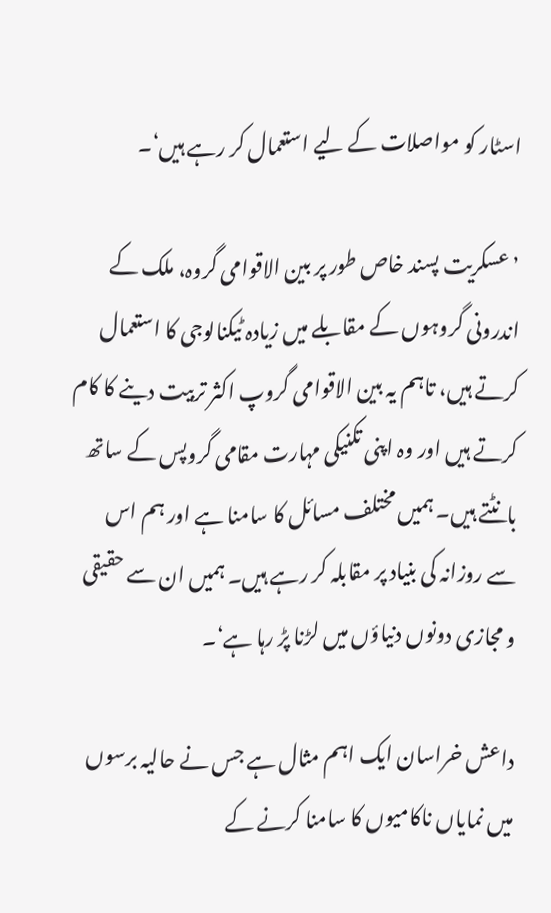اسٹار کو مواصلات کے لیے استعمال کر رہے ہیں‘۔

’عسکریت پسند خاص طور پر بین الاقوامی گروہ، ملک کے اندرونی گروہوں کے مقابلے میں زیادہ ٹیکنالوجی کا استعمال کرتے ہیں، تاہم یہ بین الاقوامی گروپ اکثر تربیت دینے کا کام کرتے ہیں اور وہ اپنی تکنیکی مہارت مقامی گروپس کے ساتھ بانٹتے ہیں۔ ہمیں مختلف مسائل کا سامنا ہے اور ہم اس سے روزانہ کی بنیاد پر مقابلہ کر رہے ہیں۔ ہمیں ان سے حقیقی و مجازی دونوں دنیاؤں میں لڑنا پڑ رہا ہے‘۔

داعش خراسان ایک اہم مثال ہے جس نے حالیہ برسوں میں نمایاں ناکامیوں کا سامنا کرنے کے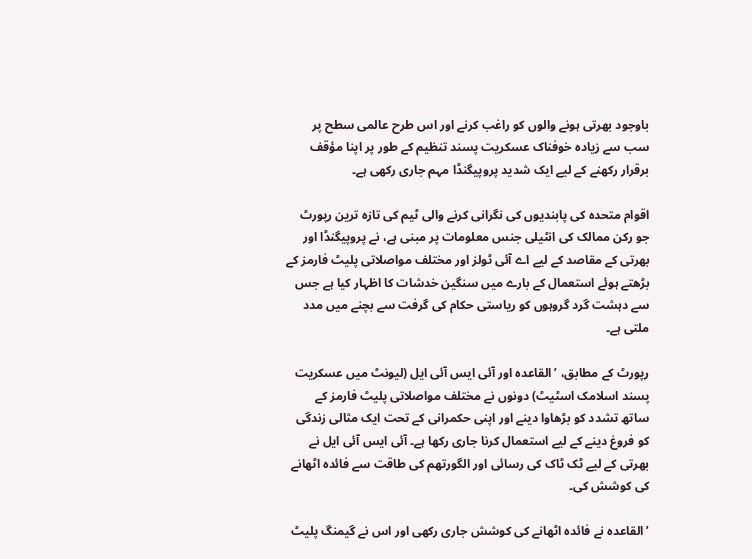باوجود بھرتی ہونے والوں کو راغب کرنے اور اس طرح عالمی سطح پر سب سے زیادہ خوفناک عسکریت پسند تنظیم کے طور پر اپنا مؤقف برقرار رکھنے کے لیے ایک شدید پروپیگنڈا مہم جاری رکھی ہے۔

اقوام متحدہ کی پابندیوں کی نگرانی کرنے والی ٹیم کی تازہ ترین رپورٹ جو رکن ممالک کی انٹیلی جنس معلومات پر مبنی ہے، نے پروپیگنڈا اور بھرتی کے مقاصد کے لیے اے آئی ٹولز اور مختلف مواصلاتی پلیٹ فارمز کے بڑھتے ہوئے استعمال کے بارے میں سنگین خدشات کا اظہار کیا ہے جس سے دہشت گرد گروہوں کو ریاستی حکام کی گرفت سے بچنے میں مدد ملتی ہے۔

رپورٹ کے مطابق، ’القاعدہ اور آئی ایس آئی ایل (لیونٹ میں عسکریت پسند اسلامک اسٹیٹ) دونوں نے مختلف مواصلاتی پلیٹ فارمز کے ساتھ تشدد کو بڑھاوا دینے اور اپنی حکمرانی کے تحت ایک مثالی زندگی کو فروغ دینے کے لیے استعمال کرنا جاری رکھا ہے۔ آئی ایس آئی ایل نے بھرتی کے لیے ٹک ٹاک کی رسائی اور الگورتھم کی طاقت سے فائدہ اٹھانے کی کوشش کی۔

’القاعدہ نے فائدہ اٹھانے کی کوشش جاری رکھی اور اس نے گیمنگ پلیٹ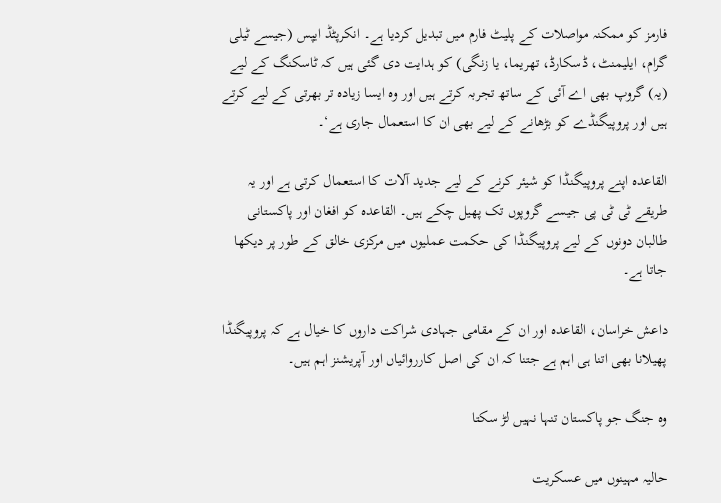فارمز کو ممکنہ مواصلات کے پلیٹ فارم میں تبدیل کردیا ہے۔ انکرپٹڈ ایپس (جیسے ٹیلی گرام، ایلیمنٹ، ڈسکارڈ، تھریما، یا زنگی) کو ہدایت دی گئی ہیں کہ ٹاسکنگ کے لیے (یہ) گروپ بھی اے آئی کے ساتھ تجربہ کرتے ہیں اور وہ ایسا زیادہ تر بھرتی کے لیے کرتے ہیں اور پروپیگنڈے کو بڑھانے کے لیے بھی ان کا استعمال جاری ہے‘۔

القاعدہ اپنے پروپیگنڈا کو شیئر کرنے کے لیے جدید آلات کا استعمال کرتی ہے اور یہ طریقے ٹی ٹی پی جیسے گروپوں تک پھیل چکے ہیں۔ القاعدہ کو افغان اور پاکستانی طالبان دونوں کے لیے پروپیگنڈا کی حکمت عملیوں میں مرکزی خالق کے طور پر دیکھا جاتا ہے۔

داعش خراسان، القاعدہ اور ان کے مقامی جہادی شراکت داروں کا خیال ہے کہ پروپیگنڈا پھیلانا بھی اتنا ہی اہم ہے جتنا کہ ان کی اصل کارروائیاں اور آپریشنز اہم ہیں۔

وہ جنگ جو پاکستان تنہا نہیں لڑ سکتا

حالیہ مہینوں میں عسکریت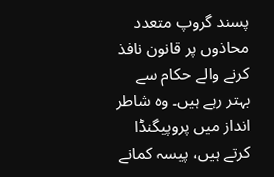پسند گروپ متعدد محاذوں پر قانون نافذ کرنے والے حکام سے بہتر رہے ہیں۔ وہ شاطر انداز میں پروپیگنڈا کرتے ہیں، پیسہ کمانے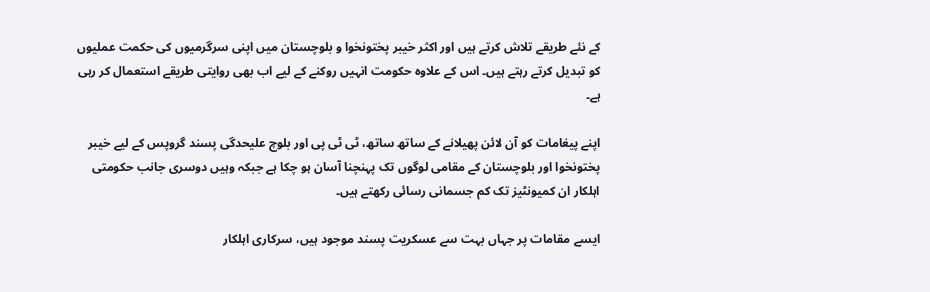کے نئے طریقے تلاش کرتے ہیں اور اکثر خیبر پختونخوا و بلوچستان میں اپنی سرگرمیوں کی حکمت عملیوں کو تبدیل کرتے رہتے ہیں۔ اس کے علاوہ حکومت انہیں روکنے کے لیے اب بھی روایتی طریقے استعمال کر رہی ہے۔

اپنے پیغامات کو آن لائن پھیلانے کے ساتھ ساتھ، ٹی ٹی پی اور بلوچ علیحدگی پسند گروپس کے لیے خیبر پختونخوا اور بلوچستان کے مقامی لوگوں تک پہنچنا آسان ہو چکا ہے جبکہ وہیں دوسری جانب حکومتی اہلکار ان کمیونٹیز تک کم جسمانی رسائی رکھتے ہیں۔

ایسے مقامات پر جہاں بہت سے عسکریت پسند موجود ہیں، سرکاری اہلکار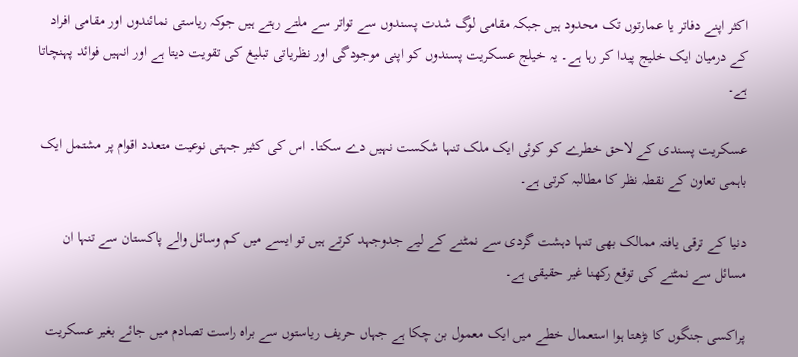اکثر اپنے دفاتر یا عمارتوں تک محدود ہیں جبکہ مقامی لوگ شدت پسندوں سے تواتر سے ملتے رہتے ہیں جوکہ ریاستی نمائندوں اور مقامی افراد کے درمیان ایک خلیج پیدا کر رہا ہے۔ یہ خیلج عسکریت پسندوں کو اپنی موجودگی اور نظریاتی تبلیغ کی تقویت دیتا ہے اور انہیں فوائد پہنچاتا ہے۔

عسکریت پسندی کے لاحق خطرے کو کوئی ایک ملک تنہا شکست نہیں دے سکتا۔ اس کی کثیر جہتی نوعیت متعدد اقوام پر مشتمل ایک باہمی تعاون کے نقطہ نظر کا مطالبہ کرتی ہے۔

دنیا کے ترقی یافتہ ممالک بھی تنہا دہشت گردی سے نمٹنے کے لیے جدوجہد کرتے ہیں تو ایسے میں کم وسائل والے پاکستان سے تنہا ان مسائل سے نمٹنے کی توقع رکھنا غیر حقیقی ہے۔

پراکسی جنگوں کا بڑھتا ہوا استعمال خطے میں ایک معمول بن چکا ہے جہاں حریف ریاستوں سے براہ راست تصادم میں جائے بغیر عسکریت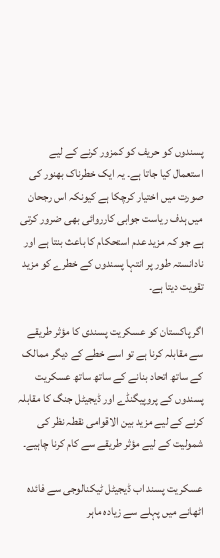پسندوں کو حریف کو کمزور کرنے کے لیے استعمال کیا جاتا ہے۔ یہ ایک خطرناک بھنور کی صورت میں اختیار کرچکا ہے کیونکہ اس رجحان میں ہدف ریاست جوابی کارروائی بھی ضرور کرتی ہے جو کہ مزید عدم استحکام کا باعث بنتا ہے اور نادانستہ طور پر انتہا پسندوں کے خطرے کو مزید تقویت دیتا ہے۔

اگر پاکستان کو عسکریت پسندی کا مؤثر طریقے سے مقابلہ کرنا ہے تو اسے خطے کے دیگر ممالک کے ساتھ اتحاد بنانے کے ساتھ ساتھ عسکریت پسندوں کے پروپیگنڈے اور ڈیجیٹل جنگ کا مقابلہ کرنے کے لیے مزید بین الاقوامی نقطہ نظر کی شمولیت کے لیے مؤثر طریقے سے کام کرنا چاہیے۔

عسکریت پسند اب ڈیجیٹل ٹیکنالوجی سے فائدہ اٹھانے میں پہلے سے زیادہ ماہر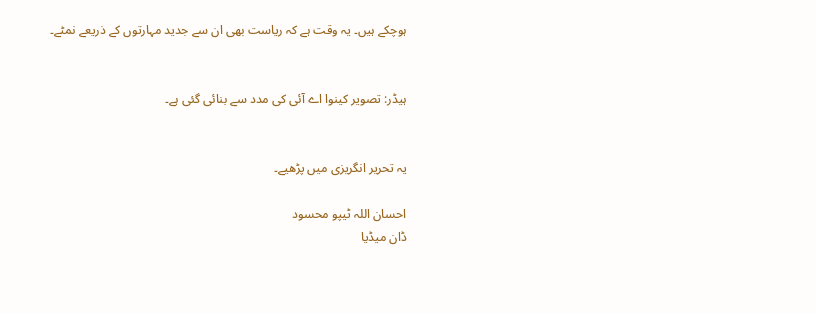ہوچکے ہیں۔ یہ وقت ہے کہ ریاست بھی ان سے جدید مہارتوں کے ذریعے نمٹے۔


ہیڈر: تصویر کینوا اے آئی کی مدد سے بنائی گئی ہے۔


یہ تحریر انگریزی میں پڑھیے۔

احسان اللہ ٹیپو محسود
ڈان میڈیا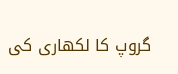گروپ کا لکھاری کی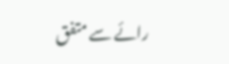رائے سے متفق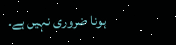ہونا ضروری نہیں ہے۔